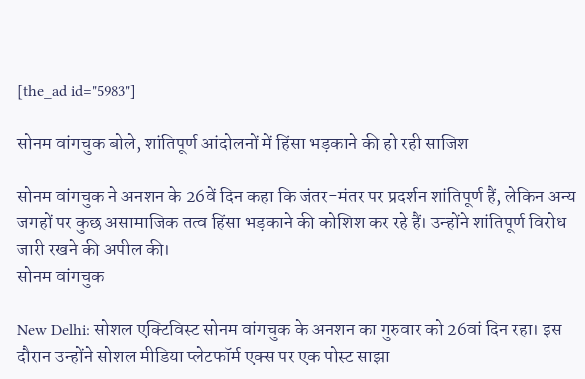[the_ad id="5983"]

सोनम वांगचुक बोले, शांतिपूर्ण आंदोलनों में हिंसा भड़काने की हो रही साजिश

सोनम वांगचुक ने अनशन के 26वें दिन कहा कि जंतर-मंतर पर प्रदर्शन शांतिपूर्ण हैं, लेकिन अन्य जगहों पर कुछ असामाजिक तत्व हिंसा भड़काने की कोशिश कर रहे हैं। उन्होंने शांतिपूर्ण विरोध जारी रखने की अपील की।
सोनम वांगचुक

New Delhi: सोशल एक्टिविस्ट सोनम वांगचुक के अनशन का गुरुवार को 26वां दिन रहा। इस दौरान उन्होंने सोशल मीडिया प्लेटफॉर्म एक्स पर एक पोस्ट साझा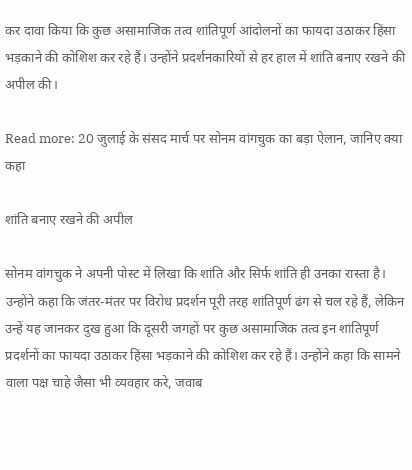कर दावा किया कि कुछ असामाजिक तत्व शांतिपूर्ण आंदोलनों का फायदा उठाकर हिंसा भड़काने की कोशिश कर रहे हैं। उन्होंने प्रदर्शनकारियों से हर हाल में शांति बनाए रखने की अपील की।

Read more: 20 जुलाई के संसद मार्च पर सोनम वांगचुक का बड़ा ऐलान, जानिए क्या कहा

शांति बनाए रखने की अपील

सोनम वांगचुक ने अपनी पोस्ट में लिखा कि शांति और सिर्फ शांति ही उनका रास्ता है। उन्होंने कहा कि जंतर-मंतर पर विरोध प्रदर्शन पूरी तरह शांतिपूर्ण ढंग से चल रहे हैं, लेकिन उन्हें यह जानकर दुख हुआ कि दूसरी जगहों पर कुछ असामाजिक तत्व इन शांतिपूर्ण प्रदर्शनों का फायदा उठाकर हिंसा भड़काने की कोशिश कर रहे हैं। उन्होंने कहा कि सामने वाला पक्ष चाहे जैसा भी व्यवहार करे, जवाब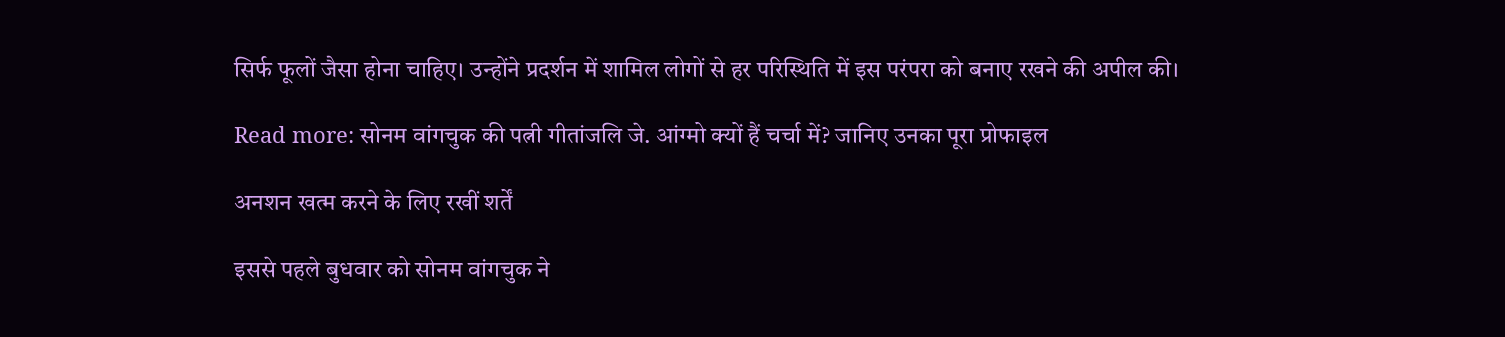सिर्फ फूलों जैसा होना चाहिए। उन्होंने प्रदर्शन में शामिल लोगों से हर परिस्थिति में इस परंपरा को बनाए रखने की अपील की।

Read more: सोनम वांगचुक की पत्नी गीतांजलि जे. आंग्मो क्यों हैं चर्चा में? जानिए उनका पूरा प्रोफाइल

अनशन खत्म करने के लिए रखीं शर्तें

इससे पहले बुधवार को सोनम वांगचुक ने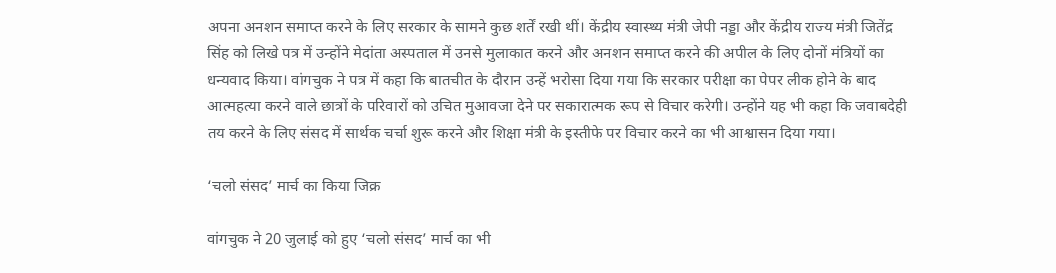अपना अनशन समाप्त करने के लिए सरकार के सामने कुछ शर्तें रखी थीं। केंद्रीय स्वास्थ्य मंत्री जेपी नड्डा और केंद्रीय राज्य मंत्री जितेंद्र सिंह को लिखे पत्र में उन्होंने मेदांता अस्पताल में उनसे मुलाकात करने और अनशन समाप्त करने की अपील के लिए दोनों मंत्रियों का धन्यवाद किया। वांगचुक ने पत्र में कहा कि बातचीत के दौरान उन्हें भरोसा दिया गया कि सरकार परीक्षा का पेपर लीक होने के बाद आत्महत्या करने वाले छात्रों के परिवारों को उचित मुआवजा देने पर सकारात्मक रूप से विचार करेगी। उन्होंने यह भी कहा कि जवाबदेही तय करने के लिए संसद में सार्थक चर्चा शुरू करने और शिक्षा मंत्री के इस्तीफे पर विचार करने का भी आश्वासन दिया गया।

‘चलो संसद’ मार्च का किया जिक्र

वांगचुक ने 20 जुलाई को हुए ‘चलो संसद’ मार्च का भी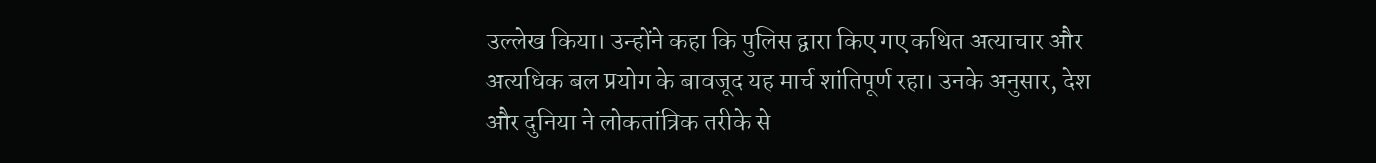उल्लेख किया। उन्होंने कहा कि पुलिस द्वारा किए गए कथित अत्याचार और अत्यधिक बल प्रयोग के बावजूद यह मार्च शांतिपूर्ण रहा। उनके अनुसार, देश और दुनिया ने लोकतांत्रिक तरीके से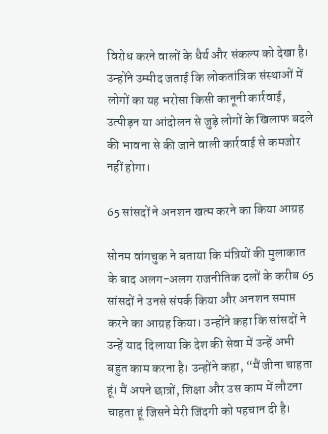विरोध करने वालों के धैर्य और संकल्प को देखा है। उन्होंने उम्मीद जताई कि लोकतांत्रिक संस्थाओं में लोगों का यह भरोसा किसी कानूनी कार्रवाई, उत्पीड़न या आंदोलन से जुड़े लोगों के खिलाफ बदले की भावना से की जाने वाली कार्रवाई से कमजोर नहीं होगा।

65 सांसदों ने अनशन खत्म करने का किया आग्रह

सोनम वांगचुक ने बताया कि मंत्रियों की मुलाकात के बाद अलग-अलग राजनीतिक दलों के करीब 65 सांसदों ने उनसे संपर्क किया और अनशन समाप्त करने का आग्रह किया। उन्होंने कहा कि सांसदों ने उन्हें याद दिलाया कि देश की सेवा में उन्हें अभी बहुत काम करना है। उन्होंने कहा, “मैं जीना चाहता हूं। मैं अपने छात्रों, शिक्षा और उस काम में लौटना चाहता हूं जिसने मेरी जिंदगी को पहचान दी है।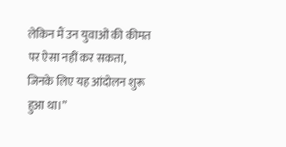लेकिन मैं उन युवाओं की कीमत पर ऐसा नहीं कर सकता, जिनके लिए यह आंदोलन शुरू हुआ था।”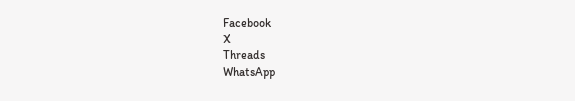Facebook
X
Threads
WhatsApp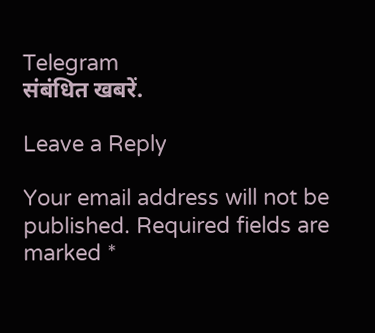Telegram
संबंधित खबरें.

Leave a Reply

Your email address will not be published. Required fields are marked *